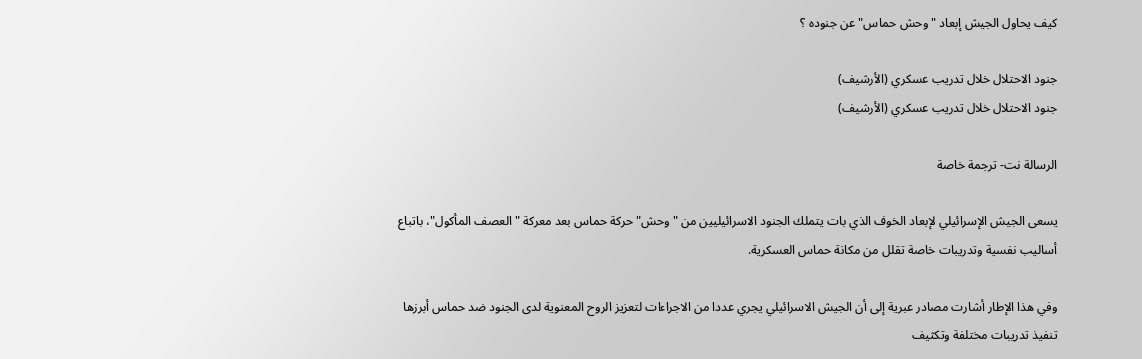كيف يحاول الجيش إبعاد "وحش حماس" عن جنوده ؟

جنود الاحتلال خلال تدريب عسكري (الأرشيف)
جنود الاحتلال خلال تدريب عسكري (الأرشيف)

الرسالة نت- ترجمة خاصة

يسعى الجيش الإسرائيلي لإبعاد الخوف الذي بات يتملك الجنود الاسرائيليين من "وحش" حركة حماس بعد معركة "العصف المأكول"، باتباع أساليب نفسية وتدريبات خاصة تقلل من مكانة حماس العسكرية.

وفي هذا الإطار أشارت مصادر عبرية إلى أن الجيش الاسرائيلي يجري عددا من الاجراءات لتعزيز الروح المعنوية لدى الجنود ضد حماس أبرزها تنفيذ تدريبات مختلفة وتكثيف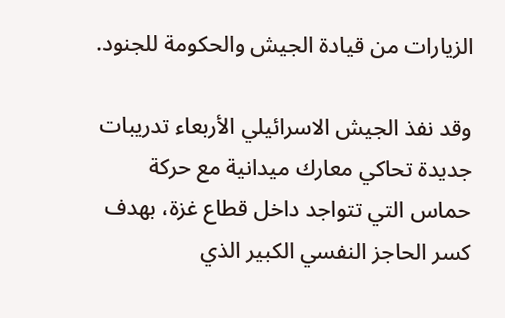الزيارات من قيادة الجيش والحكومة للجنود.

وقد نفذ الجيش الاسرائيلي الأربعاء تدريبات جديدة تحاكي معارك ميدانية مع حركة حماس التي تتواجد داخل قطاع غزة، بهدف كسر الحاجز النفسي الكبير الذي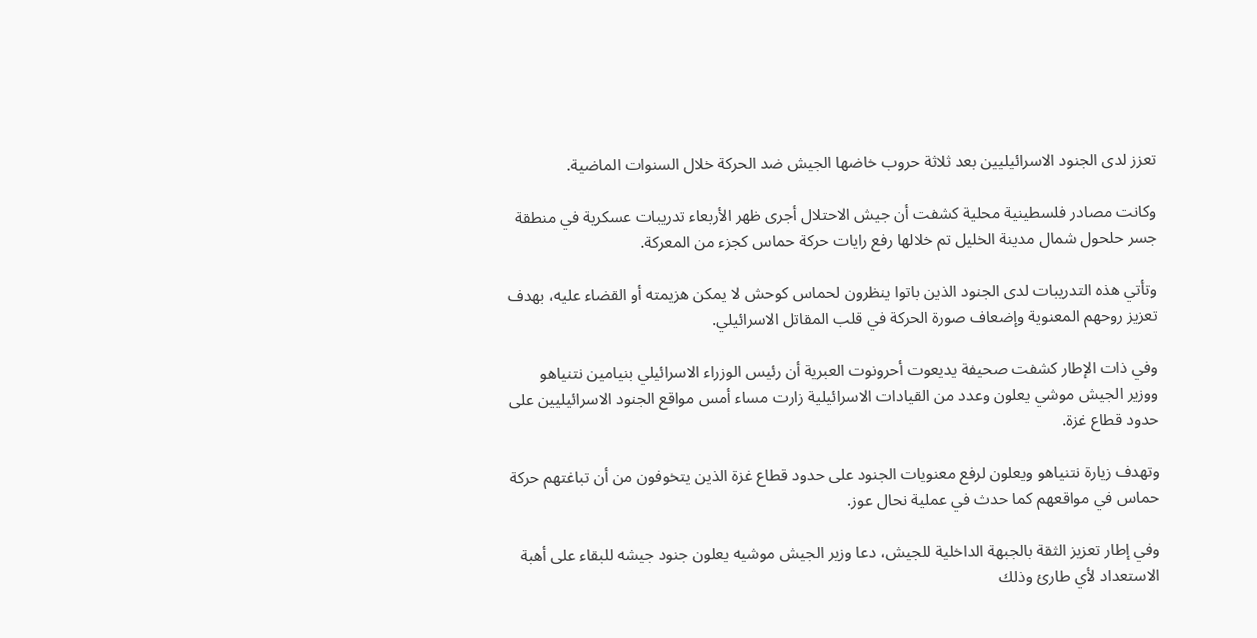تعزز لدى الجنود الاسرائيليين بعد ثلاثة حروب خاضها الجيش ضد الحركة خلال السنوات الماضية.

وكانت مصادر فلسطينية محلية كشفت أن جيش الاحتلال أجرى ظهر الأربعاء تدريبات عسكرية في منطقة جسر حلحول شمال مدينة الخليل تم خلالها رفع رايات حركة حماس كجزء من المعركة.

وتأتي هذه التدريبات لدى الجنود الذين باتوا ينظرون لحماس كوحش لا يمكن هزيمته أو القضاء عليه، بهدف تعزيز روحهم المعنوية وإضعاف صورة الحركة في قلب المقاتل الاسرائيلي.

وفي ذات الإطار كشفت صحيفة يديعوت أحرونوت العبرية أن رئيس الوزراء الاسرائيلي بنيامين نتنياهو ووزير الجيش موشي يعلون وعدد من القيادات الاسرائيلية زارت مساء أمس مواقع الجنود الاسرائيليين على حدود قطاع غزة.

وتهدف زيارة نتنياهو ويعلون لرفع معنويات الجنود على حدود قطاع غزة الذين يتخوفون من أن تباغتهم حركة حماس في مواقعهم كما حدث في عملية نحال عوز.

وفي إطار تعزيز الثقة بالجبهة الداخلية للجيش، دعا وزير الجيش موشيه يعلون جنود جيشه للبقاء على أهبة الاستعداد لأي طارئ وذلك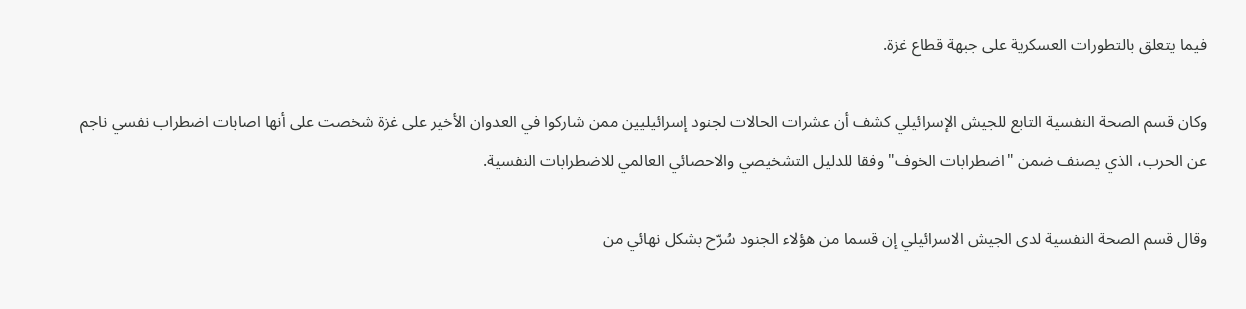فيما يتعلق بالتطورات العسكرية على جبهة قطاع غزة.

وكان قسم الصحة النفسية التابع للجيش الإسرائيلي كشف أن عشرات الحالات لجنود إسرائيليين ممن شاركوا في العدوان الأخير على غزة شخصت على أنها اصابات اضطراب نفسي ناجم عن الحرب، الذي يصنف ضمن "اضطرابات الخوف" وفقا للدليل التشخيصي والاحصائي العالمي للاضطرابات النفسية.

وقال قسم الصحة النفسية لدى الجيش الاسرائيلي إن قسما من هؤلاء الجنود سُرّح بشكل نهائي من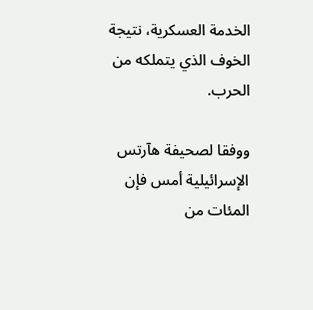الخدمة العسكرية، نتيجة الخوف الذي يتملكه من الحرب.

ووفقا لصحيفة هآرتس الإسرائيلية أمس فإن المئات من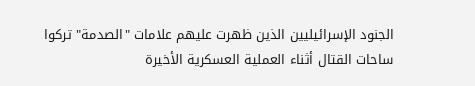الجنود الإسرائيليين الذين ظهرت عليهم علامات "الصدمة" تركوا ساحات القتال أثناء العملية العسكرية الأخيرة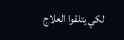لكي يتلقوا العلاج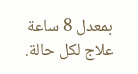بمعدل 8 ساعة علاج لكل حالة.